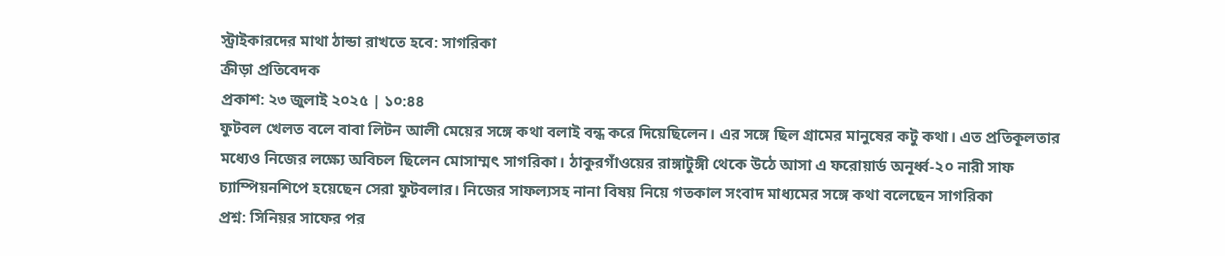স্ট্রাইকারদের মাথা ঠান্ডা রাখতে হবে: সাগরিকা
ক্রীড়া প্রতিবেদক
প্রকাশ: ২৩ জুলাই ২০২৫ | ১০:৪৪
ফুটবল খেলত বলে বাবা লিটন আলী মেয়ের সঙ্গে কথা বলাই বন্ধ করে দিয়েছিলেন। এর সঙ্গে ছিল গ্রামের মানুষের কটু কথা। এত প্রতিকূলতার মধ্যেও নিজের লক্ষ্যে অবিচল ছিলেন মোসাম্মৎ সাগরিকা। ঠাকুরগাঁওয়ের রাঙ্গাটুঙ্গী থেকে উঠে আসা এ ফরোয়ার্ড অনূর্ধ্ব-২০ নারী সাফ চ্যাম্পিয়নশিপে হয়েছেন সেরা ফুটবলার। নিজের সাফল্যসহ নানা বিষয় নিয়ে গতকাল সংবাদ মাধ্যমের সঙ্গে কথা বলেছেন সাগরিকা
প্রশ্ন: সিনিয়র সাফের পর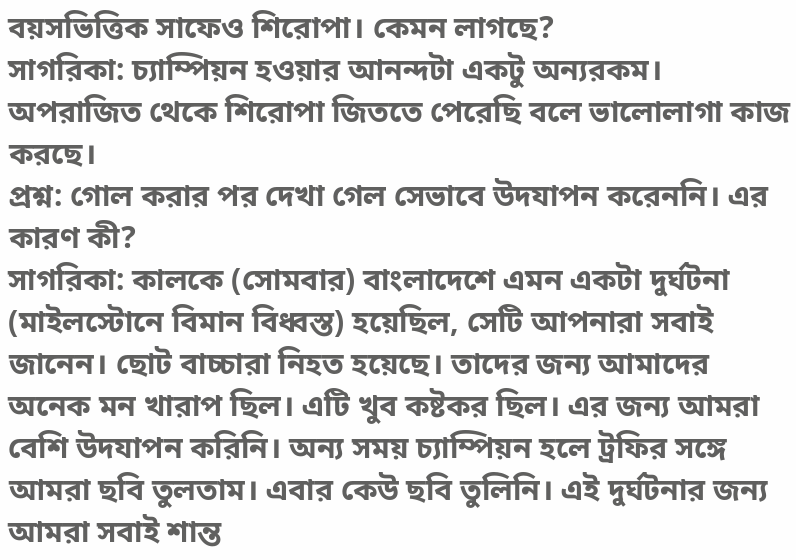বয়সভিত্তিক সাফেও শিরোপা। কেমন লাগছে?
সাগরিকা: চ্যাম্পিয়ন হওয়ার আনন্দটা একটু অন্যরকম। অপরাজিত থেকে শিরোপা জিততে পেরেছি বলে ভালোলাগা কাজ করছে।
প্রশ্ন: গোল করার পর দেখা গেল সেভাবে উদযাপন করেননি। এর কারণ কী?
সাগরিকা: কালকে (সোমবার) বাংলাদেশে এমন একটা দুর্ঘটনা (মাইলস্টোনে বিমান বিধ্বস্ত) হয়েছিল, সেটি আপনারা সবাই জানেন। ছোট বাচ্চারা নিহত হয়েছে। তাদের জন্য আমাদের অনেক মন খারাপ ছিল। এটি খুব কষ্টকর ছিল। এর জন্য আমরা বেশি উদযাপন করিনি। অন্য সময় চ্যাম্পিয়ন হলে ট্রফির সঙ্গে আমরা ছবি তুলতাম। এবার কেউ ছবি তুলিনি। এই দুর্ঘটনার জন্য আমরা সবাই শান্ত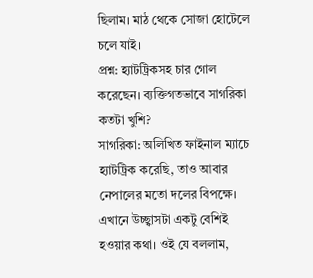ছিলাম। মাঠ থেকে সোজা হোটেলে চলে যাই।
প্রশ্ন: হ্যাটট্রিকসহ চার গোল করেছেন। ব্যক্তিগতভাবে সাগরিকা কতটা খুশি?
সাগরিকা: অলিখিত ফাইনাল ম্যাচে হ্যাটট্রিক করেছি, তাও আবার নেপালের মতো দলের বিপক্ষে। এখানে উচ্ছ্বাসটা একটু বেশিই হওয়ার কথা। ওই যে বললাম,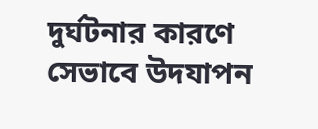দুর্ঘটনার কারণে সেভাবে উদযাপন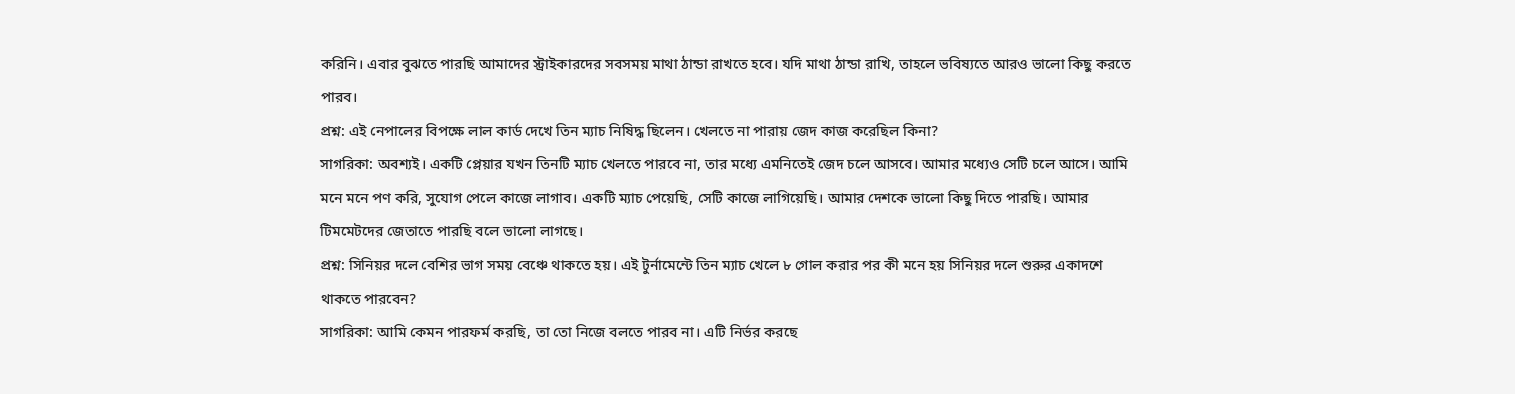করিনি। এবার বুঝতে পারছি আমাদের স্ট্রাইকারদের সবসময় মাথা ঠান্ডা রাখতে হবে। যদি মাথা ঠান্ডা রাখি, তাহলে ভবিষ্যতে আরও ভালো কিছু করতে পারব।
প্রশ্ন: এই নেপালের বিপক্ষে লাল কার্ড দেখে তিন ম্যাচ নিষিদ্ধ ছিলেন। খেলতে না পারায় জেদ কাজ করেছিল কিনা?
সাগরিকা: অবশ্যই। একটি প্লেয়ার যখন তিনটি ম্যাচ খেলতে পারবে না, তার মধ্যে এমনিতেই জেদ চলে আসবে। আমার মধ্যেও সেটি চলে আসে। আমি মনে মনে পণ করি, সুযোগ পেলে কাজে লাগাব। একটি ম্যাচ পেয়েছি, সেটি কাজে লাগিয়েছি। আমার দেশকে ভালো কিছু দিতে পারছি। আমার টিমমেটদের জেতাতে পারছি বলে ভালো লাগছে।
প্রশ্ন: সিনিয়র দলে বেশির ভাগ সময় বেঞ্চে থাকতে হয়। এই টুর্নামেন্টে তিন ম্যাচ খেলে ৮ গোল করার পর কী মনে হয় সিনিয়র দলে শুরুর একাদশে থাকতে পারবেন?
সাগরিকা: আমি কেমন পারফর্ম করছি, তা তো নিজে বলতে পারব না। এটি নির্ভর করছে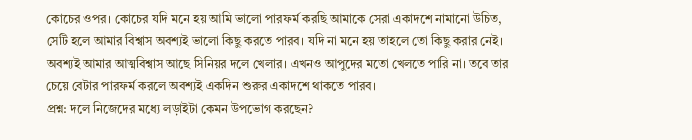কোচের ওপর। কোচের যদি মনে হয় আমি ভালো পারফর্ম করছি আমাকে সেরা একাদশে নামানো উচিত, সেটি হলে আমার বিশ্বাস অবশ্যই ভালো কিছু করতে পারব। যদি না মনে হয় তাহলে তো কিছু করার নেই। অবশ্যই আমার আত্মবিশ্বাস আছে সিনিয়র দলে খেলার। এখনও আপুদের মতো খেলতে পারি না। তবে তার চেয়ে বেটার পারফর্ম করলে অবশ্যই একদিন শুরুর একাদশে থাকতে পারব।
প্রশ্ন: দলে নিজেদের মধ্যে লড়াইটা কেমন উপভোগ করছেন?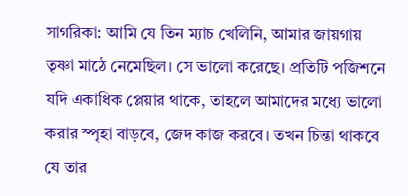সাগরিকা: আমি যে তিন ম্যাচ খেলিনি, আমার জায়গায় তৃষ্ণা মাঠে নেমেছিল। সে ভালো করেছে। প্রতিটি পজিশনে যদি একাধিক প্লেয়ার থাকে, তাহলে আমাদের মধ্যে ভালো করার স্পৃহা বাড়বে, জেদ কাজ করবে। তখন চিন্তা থাকবে যে তার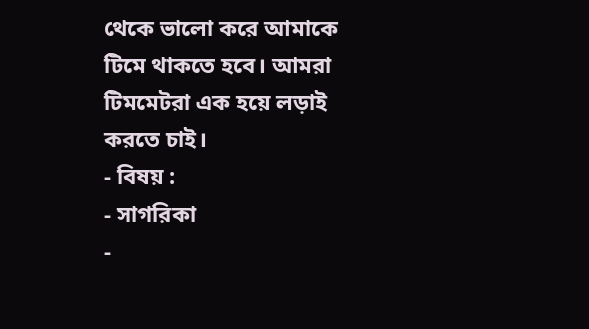থেকে ভালো করে আমাকে টিমে থাকতে হবে। আমরা টিমমেটরা এক হয়ে লড়াই করতে চাই।
- বিষয় :
- সাগরিকা
-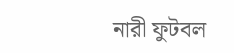নারী ফুটবল